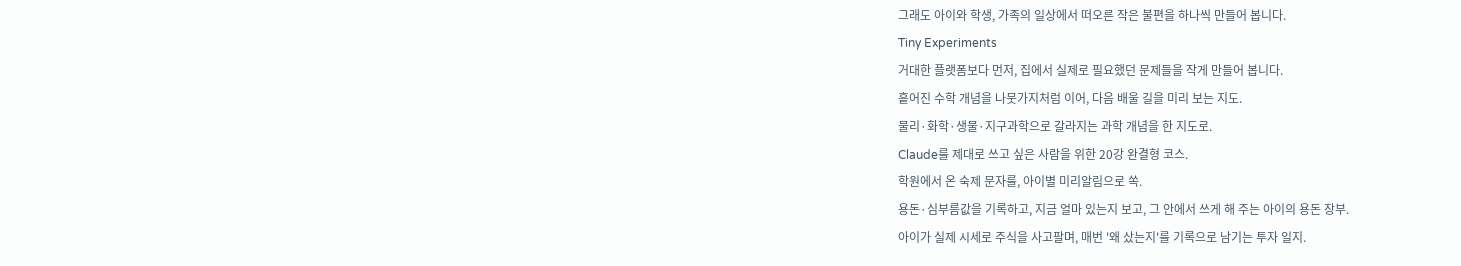그래도 아이와 학생, 가족의 일상에서 떠오른 작은 불편을 하나씩 만들어 봅니다.
Tiny Experiments
거대한 플랫폼보다 먼저, 집에서 실제로 필요했던 문제들을 작게 만들어 봅니다.
흩어진 수학 개념을 나뭇가지처럼 이어, 다음 배울 길을 미리 보는 지도.
물리·화학·생물·지구과학으로 갈라지는 과학 개념을 한 지도로.
Claude를 제대로 쓰고 싶은 사람을 위한 20강 완결형 코스.
학원에서 온 숙제 문자를, 아이별 미리알림으로 쏙.
용돈·심부름값을 기록하고, 지금 얼마 있는지 보고, 그 안에서 쓰게 해 주는 아이의 용돈 장부.
아이가 실제 시세로 주식을 사고팔며, 매번 '왜 샀는지'를 기록으로 남기는 투자 일지.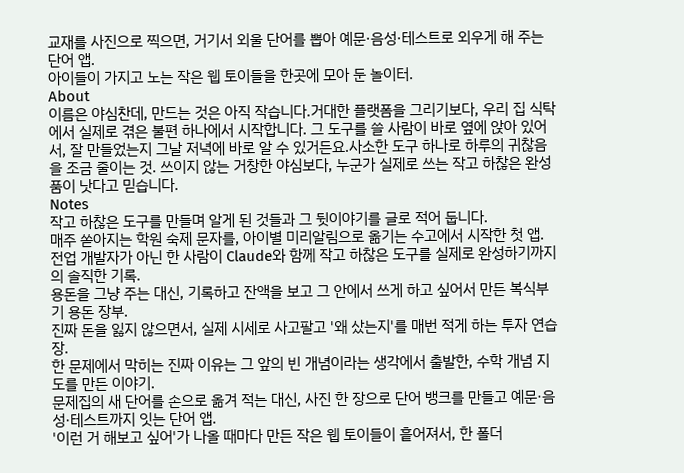교재를 사진으로 찍으면, 거기서 외울 단어를 뽑아 예문·음성·테스트로 외우게 해 주는 단어 앱.
아이들이 가지고 노는 작은 웹 토이들을 한곳에 모아 둔 놀이터.
About
이름은 야심찬데, 만드는 것은 아직 작습니다.거대한 플랫폼을 그리기보다, 우리 집 식탁에서 실제로 겪은 불편 하나에서 시작합니다. 그 도구를 쓸 사람이 바로 옆에 앉아 있어서, 잘 만들었는지 그날 저녁에 바로 알 수 있거든요.사소한 도구 하나로 하루의 귀찮음을 조금 줄이는 것. 쓰이지 않는 거창한 야심보다, 누군가 실제로 쓰는 작고 하찮은 완성품이 낫다고 믿습니다.
Notes
작고 하찮은 도구를 만들며 알게 된 것들과 그 뒷이야기를 글로 적어 둡니다.
매주 쏟아지는 학원 숙제 문자를, 아이별 미리알림으로 옮기는 수고에서 시작한 첫 앱.
전업 개발자가 아닌 한 사람이 Claude와 함께 작고 하찮은 도구를 실제로 완성하기까지의 솔직한 기록.
용돈을 그냥 주는 대신, 기록하고 잔액을 보고 그 안에서 쓰게 하고 싶어서 만든 복식부기 용돈 장부.
진짜 돈을 잃지 않으면서, 실제 시세로 사고팔고 '왜 샀는지'를 매번 적게 하는 투자 연습장.
한 문제에서 막히는 진짜 이유는 그 앞의 빈 개념이라는 생각에서 출발한, 수학 개념 지도를 만든 이야기.
문제집의 새 단어를 손으로 옮겨 적는 대신, 사진 한 장으로 단어 뱅크를 만들고 예문·음성·테스트까지 잇는 단어 앱.
'이런 거 해보고 싶어'가 나올 때마다 만든 작은 웹 토이들이 흩어져서, 한 폴더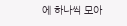에 하나씩 모아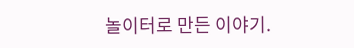놀이터로 만든 이야기.